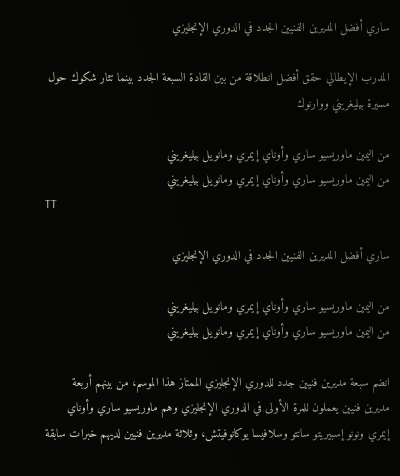ساري أفضل المديرين الفنيين الجدد في الدوري الإنجليزي

المدرب الإيطالي حقق أفضل انطلاقة من بين القادة السبعة الجدد بينما تثار شكوك حول مسيرة بيليغريني ووارنوك

من اليمين ماوريسيو ساري وأوناي إيمري ومانويل بيليغريني
من اليمين ماوريسيو ساري وأوناي إيمري ومانويل بيليغريني
TT

ساري أفضل المديرين الفنيين الجدد في الدوري الإنجليزي

من اليمين ماوريسيو ساري وأوناي إيمري ومانويل بيليغريني
من اليمين ماوريسيو ساري وأوناي إيمري ومانويل بيليغريني

انضم سبعة مديرين فنيين جدد للدوري الإنجليزي الممتاز هذا الموسم، من بينهم أربعة مديرين فنيين يعملون للمرة الأولى في الدوري الإنجليزي وهم ماوريسيو ساري وأوناي إيمري ونونو إسبيريتو سانتو وسلافيسا يوكانوفيتش، وثلاثة مديرين فنيين لديهم خبرات سابقة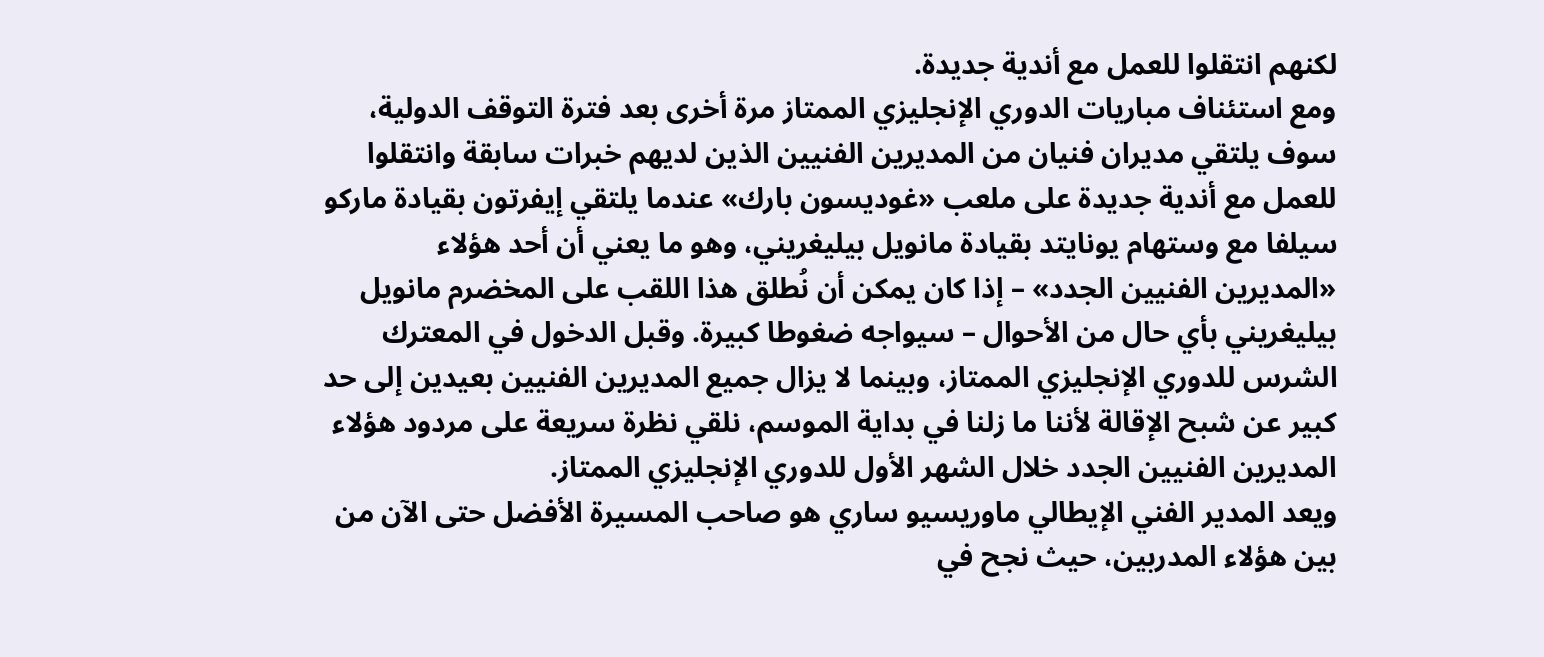لكنهم انتقلوا للعمل مع أندية جديدة.
ومع استئناف مباريات الدوري الإنجليزي الممتاز مرة أخرى بعد فترة التوقف الدولية، سوف يلتقي مديران فنيان من المديرين الفنيين الذين لديهم خبرات سابقة وانتقلوا للعمل مع أندية جديدة على ملعب «غوديسون بارك» عندما يلتقي إيفرتون بقيادة ماركو سيلفا مع وستهام يونايتد بقيادة مانويل بيليغريني، وهو ما يعني أن أحد هؤلاء «المديرين الفنيين الجدد» – إذا كان يمكن أن نُطلق هذا اللقب على المخضرم مانويل بيليغريني بأي حال من الأحوال – سيواجه ضغوطا كبيرة. وقبل الدخول في المعترك الشرس للدوري الإنجليزي الممتاز، وبينما لا يزال جميع المديرين الفنيين بعيدين إلى حد كبير عن شبح الإقالة لأننا ما زلنا في بداية الموسم، نلقي نظرة سريعة على مردود هؤلاء المديرين الفنيين الجدد خلال الشهر الأول للدوري الإنجليزي الممتاز.
ويعد المدير الفني الإيطالي ماوريسيو ساري هو صاحب المسيرة الأفضل حتى الآن من بين هؤلاء المدربين، حيث نجح في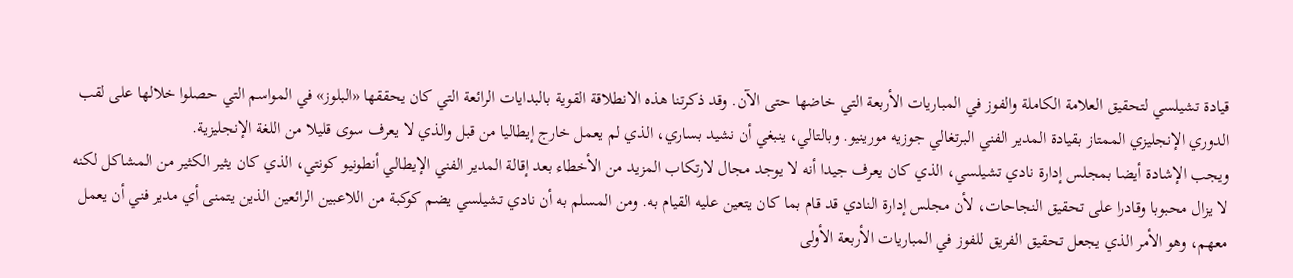قيادة تشيلسي لتحقيق العلامة الكاملة والفوز في المباريات الأربعة التي خاضها حتى الآن. وقد ذكرتنا هذه الانطلاقة القوية بالبدايات الرائعة التي كان يحققها «البلوز» في المواسم التي حصلوا خلالها على لقب الدوري الإنجليزي الممتاز بقيادة المدير الفني البرتغالي جوزيه مورينيو. وبالتالي، ينبغي أن نشيد بساري، الذي لم يعمل خارج إيطاليا من قبل والذي لا يعرف سوى قليلا من اللغة الإنجليزية.
ويجب الإشادة أيضا بمجلس إدارة نادي تشيلسي، الذي كان يعرف جيدا أنه لا يوجد مجال لارتكاب المزيد من الأخطاء بعد إقالة المدير الفني الإيطالي أنطونيو كونتي، الذي كان يثير الكثير من المشاكل لكنه لا يزال محبوبا وقادرا على تحقيق النجاحات، لأن مجلس إدارة النادي قد قام بما كان يتعين عليه القيام به. ومن المسلم به أن نادي تشيلسي يضم كوكبة من اللاعبين الرائعين الذين يتمنى أي مدير فني أن يعمل معهم، وهو الأمر الذي يجعل تحقيق الفريق للفوز في المباريات الأربعة الأولى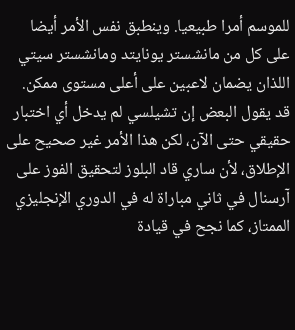للموسم أمرا طبيعيا. وينطبق نفس الأمر أيضا على كل من مانشستر يونايتد ومانشستر سيتي اللذان يضمان لاعبين على أعلى مستوى ممكن.
قد يقول البعض إن تشيلسي لم يدخل أي اختبار حقيقي حتى الآن، لكن هذا الأمر غير صحيح على الإطلاق، لأن ساري قاد البلوز لتحقيق الفوز على آرسنال في ثاني مباراة له في الدوري الإنجليزي الممتاز، كما نجح في قيادة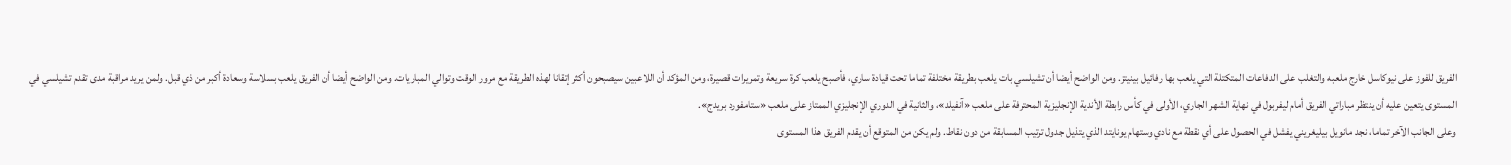الفريق للفوز على نيوكاسل خارج ملعبه والتغلب على الدفاعات المتكتلة التي يلعب بها رفائيل بينيتز. ومن الواضح أيضا أن تشيلسي بات يلعب بطريقة مختلفة تماما تحت قيادة ساري، فأصبح يلعب كرة سريعة وتمريرات قصيرة، ومن المؤكد أن اللاعبين سيصبحون أكثر إتقانا لهذه الطريقة مع مرور الوقت وتوالي المباريات. ومن الواضح أيضا أن الفريق يلعب بسلاسة وسعادة أكبر من ذي قبل. ولمن يريد مراقبة مدى تقدم تشيلسي في المستوى يتعين عليه أن ينتظر مباراتي الفريق أمام ليفربول في نهاية الشهر الجاري، الأولى في كأس رابطة الأندية الإنجليزية المحترفة على ملعب «آنفيلد»، والثانية في الدوري الإنجليزي الممتاز على ملعب «ستامفورد بريدج».
وعلى الجانب الآخر تماما، نجد مانويل بيليغريني يفشل في الحصول على أي نقطة مع نادي وستهام يونايتد الذي يتذيل جدول ترتيب المسابقة من دون نقاط. ولم يكن من المتوقع أن يقدم الفريق هذا المستوى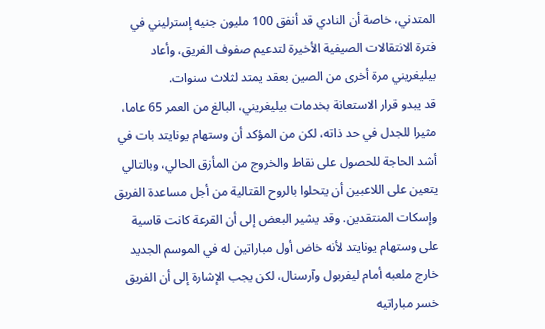المتدني، خاصة أن النادي قد أنفق 100 مليون جنيه إسترليني في فترة الانتقالات الصيفية الأخيرة لتدعيم صفوف الفريق، وأعاد بيليغريني مرة أخرى من الصين بعقد يمتد لثلاث سنوات.
قد يبدو قرار الاستعانة بخدمات بيليغريني، البالغ من العمر 65 عاما، مثيرا للجدل في حد ذاته، لكن من المؤكد أن وستهام يونايتد بات في أشد الحاجة للحصول على نقاط والخروج من المأزق الحالي، وبالتالي يتعين على اللاعبين أن يتحلوا بالروح القتالية من أجل مساعدة الفريق وإسكات المنتقدين. وقد يشير البعض إلى أن القرعة كانت قاسية على وستهام يونايتد لأنه خاض أول مباراتين له في الموسم الجديد خارج ملعبه أمام ليفربول وآرسنال، لكن يجب الإشارة إلى أن الفريق خسر مباراتيه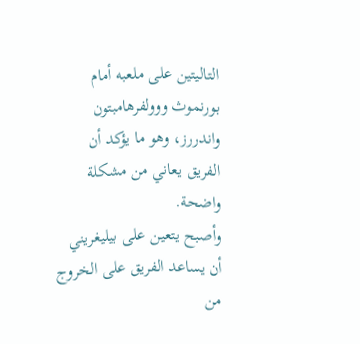التاليتين على ملعبه أمام بورنموث ووولفرهامبتون واندررز، وهو ما يؤكد أن الفريق يعاني من مشكلة واضحة.
وأصبح يتعين على بيليغريني أن يساعد الفريق على الخروج من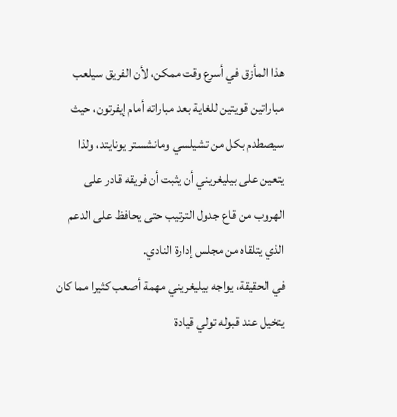هذا المأزق في أسرع وقت ممكن، لأن الفريق سيلعب مباراتين قويتين للغاية بعد مباراته أمام إيفرتون، حيث سيصطدم بكل من تشيلسي ومانشستر يونايتد، ولذا يتعين على بيليغريني أن يثبت أن فريقه قادر على الهروب من قاع جدول الترتيب حتى يحافظ على الدعم الذي يتلقاه من مجلس إدارة النادي.
في الحقيقة، يواجه بيليغريني مهمة أصعب كثيرا مما كان يتخيل عند قبوله تولي قيادة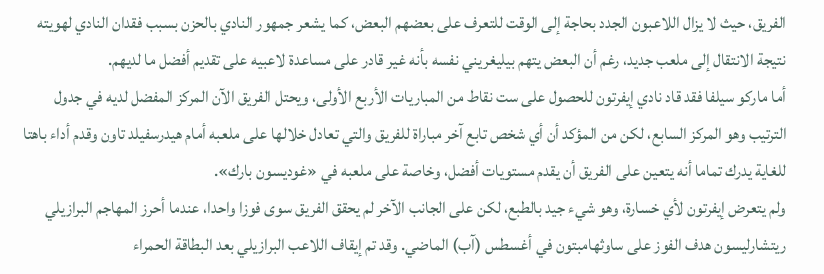الفريق، حيث لا يزال اللاعبون الجدد بحاجة إلى الوقت للتعرف على بعضهم البعض، كما يشعر جمهور النادي بالحزن بسبب فقدان النادي لهويته نتيجة الانتقال إلى ملعب جديد، رغم أن البعض يتهم بيليغريني نفسه بأنه غير قادر على مساعدة لاعبيه على تقديم أفضل ما لديهم.
أما ماركو سيلفا فقد قاد نادي إيفرتون للحصول على ست نقاط من المباريات الأربع الأولى، ويحتل الفريق الآن المركز المفضل لديه في جدول الترتيب وهو المركز السابع، لكن من المؤكد أن أي شخص تابع آخر مباراة للفريق والتي تعادل خلالها على ملعبه أمام هيدرسفيلد تاون وقدم أداء باهتا للغاية يدرك تماما أنه يتعين على الفريق أن يقدم مستويات أفضل، وخاصة على ملعبه في «غوديسون بارك».
ولم يتعرض إيفرتون لأي خسارة، وهو شيء جيد بالطبع، لكن على الجانب الآخر لم يحقق الفريق سوى فوزا واحدا، عندما أحرز المهاجم البرازيلي ريتشارليسون هدف الفوز على ساوثهامبتون في أغسطس (آب) الماضي. وقد تم إيقاف اللاعب البرازيلي بعد البطاقة الحمراء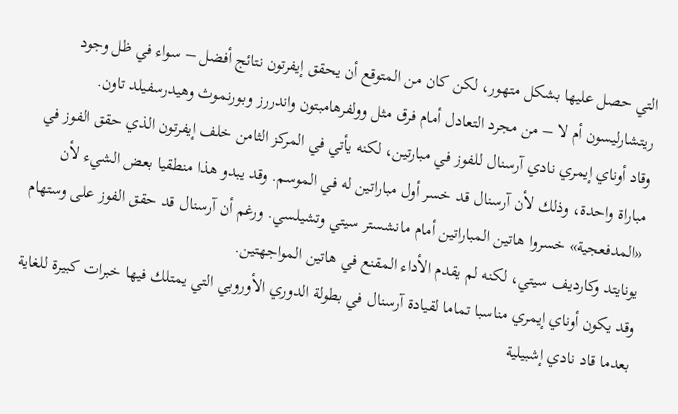التي حصل عليها بشكل متهور، لكن كان من المتوقع أن يحقق إيفرتون نتائج أفضل – سواء في ظل وجود ريتشارليسون أم لا – من مجرد التعادل أمام فرق مثل وولفرهامبتون واندررز وبورنموث وهيدرسفيلد تاون.
وقاد أوناي إيمري نادي آرسنال للفوز في مبارتين، لكنه يأتي في المركز الثامن خلف إيفرتون الذي حقق الفوز في مباراة واحدة، وذلك لأن آرسنال قد خسر أول مباراتين له في الموسم. وقد يبدو هذا منطقيا بعض الشيء لأن «المدفعجية» خسروا هاتين المباراتين أمام مانشستر سيتي وتشيلسي. ورغم أن آرسنال قد حقق الفوز على وستهام يونايتد وكارديف سيتي، لكنه لم يقدم الأداء المقنع في هاتين المواجهتين.
وقد يكون أوناي إيمري مناسبا تماما لقيادة آرسنال في بطولة الدوري الأوروبي التي يمتلك فيها خبرات كبيرة للغاية بعدما قاد نادي إشبيلية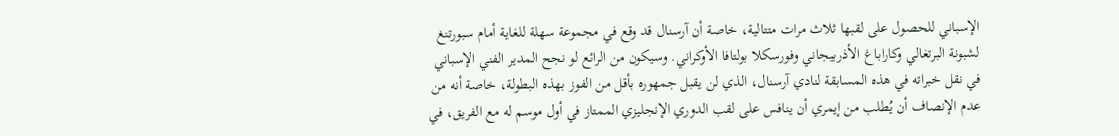الإسباني للحصول على لقبها ثلاث مرات متتالية، خاصة أن آرسنال قد وقع في مجموعة سهلة للغاية أمام سبورتنغ لشبونة البرتغالي وكاراباغ الأذربيجاني وفورسكلا بولتافا الأوكراني. وسيكون من الرائع لو نجح المدير الفني الإسباني في نقل خبراته في هذه المسابقة لنادي آرسنال، الذي لن يقبل جمهوره بأقل من الفوز بهذه البطولة، خاصة أنه من عدم الإنصاف أن يُطلب من إيمري أن ينافس على لقب الدوري الإنجليزي الممتاز في أول موسم له مع الفريق، في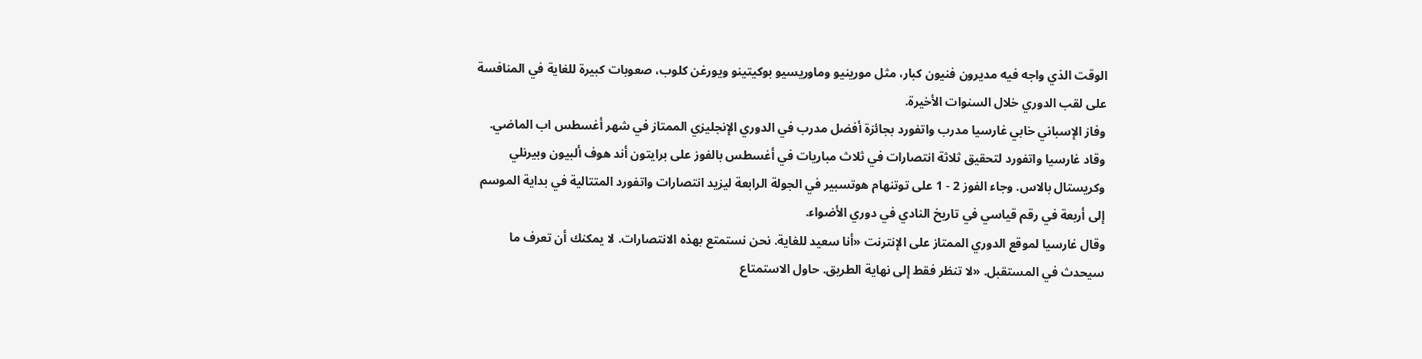الوقت الذي واجه فيه مديرون فنيون كبار، مثل مورينيو وماوريسيو بوكيتينو ويورغن كلوب، صعوبات كبيرة للغاية في المنافسة على لقب الدوري خلال السنوات الأخيرة.
وفاز الإسباني خابي غارسيا مدرب واتفورد بجائزة أفضل مدرب في الدوري الإنجليزي الممتاز في شهر أغسطس اب الماضي. وقاد غارسيا واتفورد لتحقيق ثلاثة انتصارات في ثلاث مباريات في أغسطس بالفوز على برايتون أند هوف ألبيون وبيرنلي وكريستال بالاس. وجاء الفوز 2 - 1 على توتنهام هوتسبير في الجولة الرابعة ليزيد انتصارات واتفورد المتتالية في بداية الموسم إلى أربعة في رقم قياسي في تاريخ النادي في دوري الأضواء.
وقال غارسيا لموقع الدوري الممتاز على الإنترنت «أنا سعيد للغاية. نحن نستمتع بهذه الانتصارات. لا يمكنك أن تعرف ما سيحدث في المستقبل. «لا تنظر فقط إلى نهاية الطريق. حاول الاستمتاع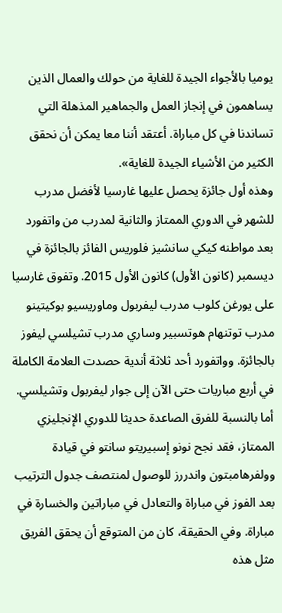يوميا بالأجواء الجيدة للغاية من حولك والعمال الذين يساهمون في إنجاز العمل والجماهير المذهلة التي تساندنا في كل مباراة. أعتقد أننا معا يمكن أن نحقق الكثير من الأشياء الجيدة للغاية».
وهذه أول جائزة يحصل عليها غارسيا لأفضل مدرب للشهر في الدوري الممتاز والثانية لمدرب من واتفورد بعد مواطنه كيكي سانشيز فلوريس الفائز بالجائزة في ديسمبر (كانون الأول) كانون الأول 2015. وتفوق غارسيا على يورغن كلوب مدرب ليفربول وماوريسيو بوكيتينو مدرب توتنهام هوتسبير وساري مدرب تشيلسي ليفوز بالجائزة. وواتفورد أحد ثلاثة أندية حصدت العلامة الكاملة في أربع مباريات حتى الآن إلى جوار ليفربول وتشيلسي.
أما بالنسبة للفرق الصاعدة حديثا للدوري الإنجليزي الممتاز، فقد نجح نونو إسبيريتو سانتو في قيادة وولفرهامبتون واندررز للوصول لمنتصف جدول الترتيب بعد الفوز في مباراة والتعادل في مباراتين والخسارة في مباراة. وفي الحقيقة، كان من المتوقع أن يحقق الفريق مثل هذه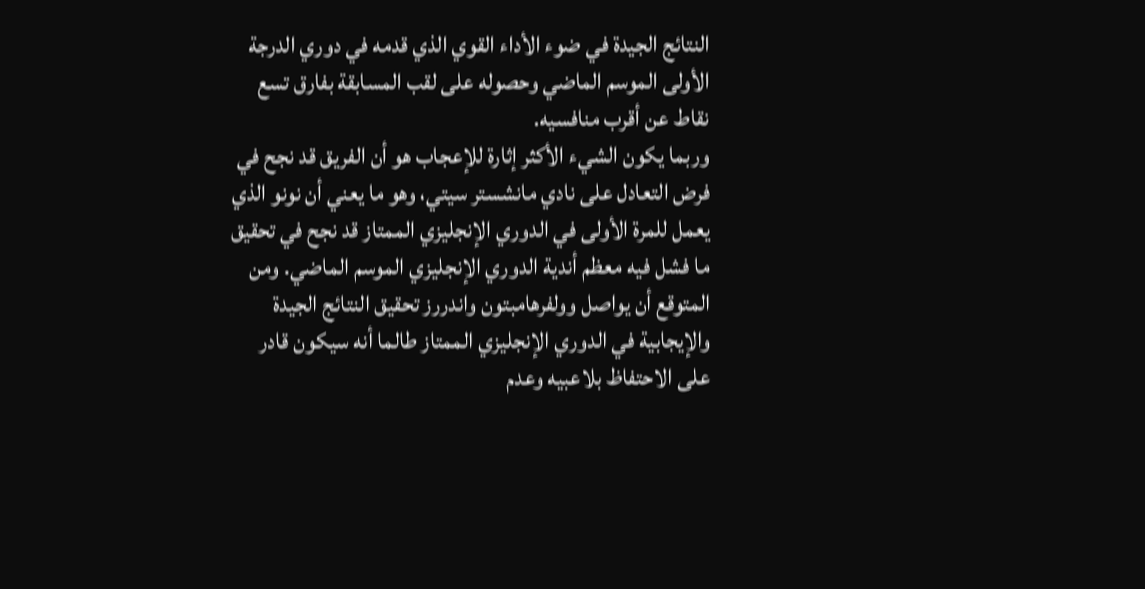النتائج الجيدة في ضوء الأداء القوي الذي قدمه في دوري الدرجة الأولى الموسم الماضي وحصوله على لقب المسابقة بفارق تسع نقاط عن أقرب منافسيه.
وربما يكون الشيء الأكثر إثارة للإعجاب هو أن الفريق قد نجح في فرض التعادل على نادي مانشستر سيتي، وهو ما يعني أن نونو الذي يعمل للمرة الأولى في الدوري الإنجليزي الممتاز قد نجح في تحقيق ما فشل فيه معظم أندية الدوري الإنجليزي الموسم الماضي. ومن المتوقع أن يواصل وولفرهامبتون واندررز تحقيق النتائج الجيدة والإيجابية في الدوري الإنجليزي الممتاز طالما أنه سيكون قادر على الاحتفاظ بلاعبيه وعدم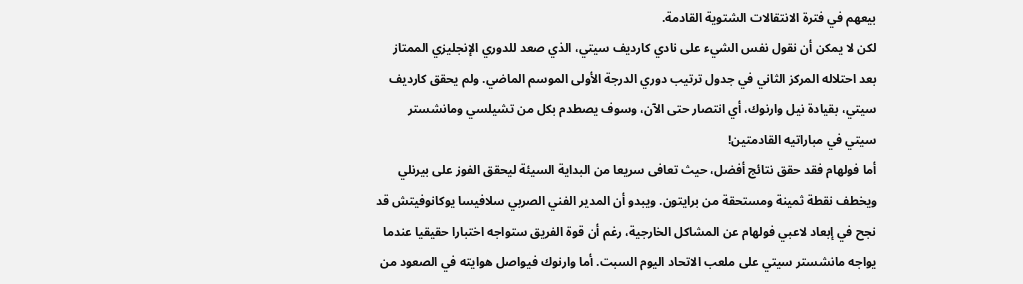بيعهم في فترة الانتقالات الشتوية القادمة.
لكن لا يمكن أن نقول نفس الشيء على نادي كارديف سيتي، الذي صعد للدوري الإنجليزي الممتاز بعد احتلاله المركز الثاني في جدول ترتيب دوري الدرجة الأولى الموسم الماضي. ولم يحقق كارديف سيتي، بقيادة نيل وارنوك، أي انتصار حتى الآن، وسوف يصطدم بكل من تشيلسي ومانشستر سيتي في مباراتيه القادمتين!
أما فولهام فقد حقق نتائج أفضل، حيث تعافى سريعا من البداية السيئة ليحقق الفوز على بيرنلي ويخطف نقطة ثمينة ومستحقة من برايتون. ويبدو أن المدير الفني الصربي سلافيسا يوكانوفيتش قد نجح في إبعاد لاعبي فولهام عن المشاكل الخارجية، رغم أن قوة الفريق ستواجه اختبارا حقيقيا عندما يواجه مانشستر سيتي على ملعب الاتحاد اليوم السبت. أما وارنوك فيواصل هوايته في الصعود من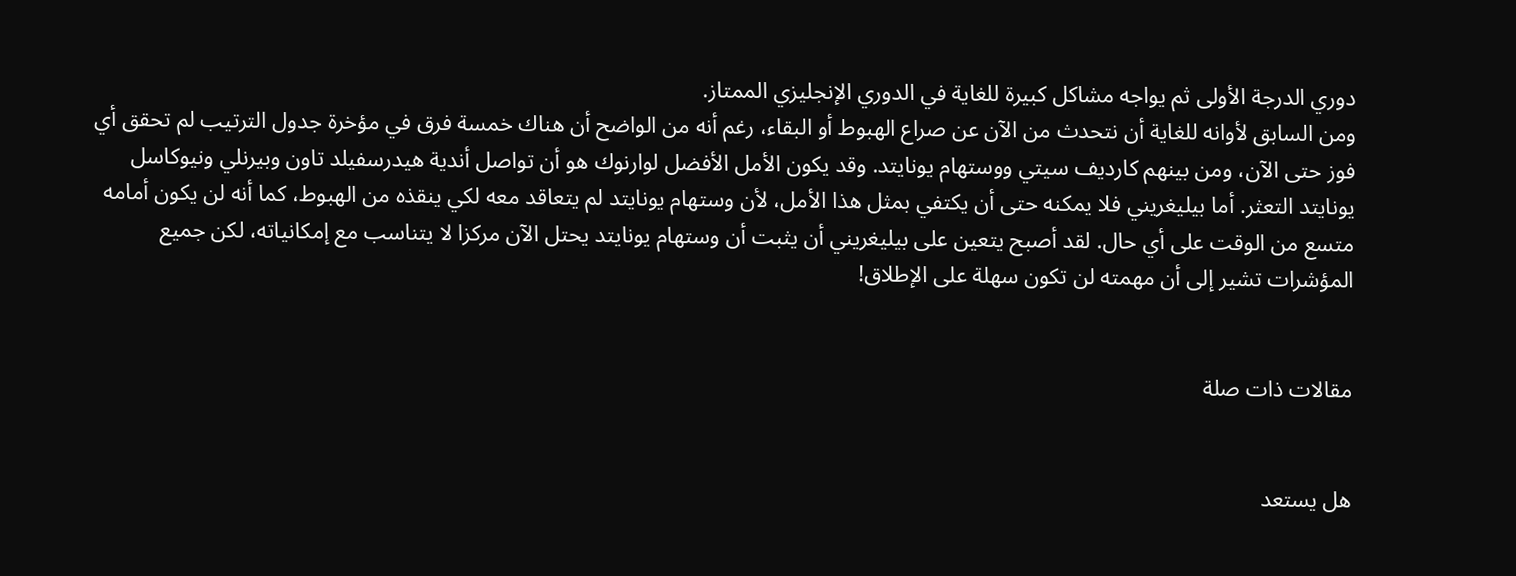دوري الدرجة الأولى ثم يواجه مشاكل كبيرة للغاية في الدوري الإنجليزي الممتاز.
ومن السابق لأوانه للغاية أن نتحدث من الآن عن صراع الهبوط أو البقاء، رغم أنه من الواضح أن هناك خمسة فرق في مؤخرة جدول الترتيب لم تحقق أي فوز حتى الآن، ومن بينهم كارديف سيتي ووستهام يونايتد. وقد يكون الأمل الأفضل لوارنوك هو أن تواصل أندية هيدرسفيلد تاون وبيرنلي ونيوكاسل يونايتد التعثر. أما بيليغريني فلا يمكنه حتى أن يكتفي بمثل هذا الأمل، لأن وستهام يونايتد لم يتعاقد معه لكي ينقذه من الهبوط، كما أنه لن يكون أمامه متسع من الوقت على أي حال. لقد أصبح يتعين على بيليغريني أن يثبت أن وستهام يونايتد يحتل الآن مركزا لا يتناسب مع إمكانياته، لكن جميع المؤشرات تشير إلى أن مهمته لن تكون سهلة على الإطلاق!


مقالات ذات صلة


هل يستعد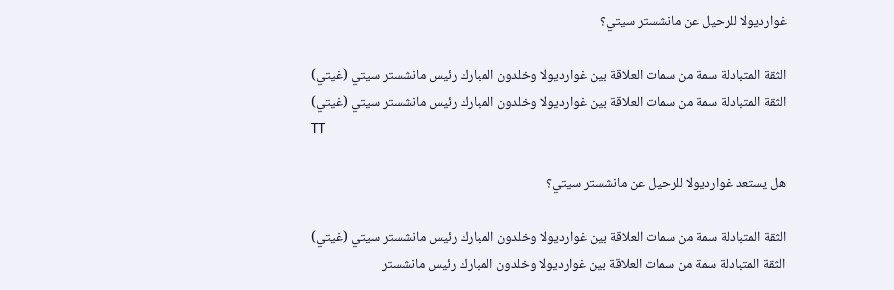غوارديولا للرحيل عن مانشستر سيتي؟

الثقة المتبادلة سمة من سمات العلاقة بين غوارديولا وخلدون المبارك رئيس مانشستر سيتي (غيتي)
الثقة المتبادلة سمة من سمات العلاقة بين غوارديولا وخلدون المبارك رئيس مانشستر سيتي (غيتي)
TT

هل يستعد غوارديولا للرحيل عن مانشستر سيتي؟

الثقة المتبادلة سمة من سمات العلاقة بين غوارديولا وخلدون المبارك رئيس مانشستر سيتي (غيتي)
الثقة المتبادلة سمة من سمات العلاقة بين غوارديولا وخلدون المبارك رئيس مانشستر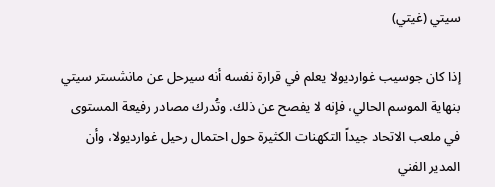سيتي (غيتي)

إذا كان جوسيب غوارديولا يعلم في قرارة نفسه أنه سيرحل عن مانشستر سيتي بنهاية الموسم الحالي، فإنه لا يفصح عن ذلك. وتُدرك مصادر رفيعة المستوى في ملعب الاتحاد جيداً التكهنات الكثيرة حول احتمال رحيل غوارديولا، وأن المدير الفني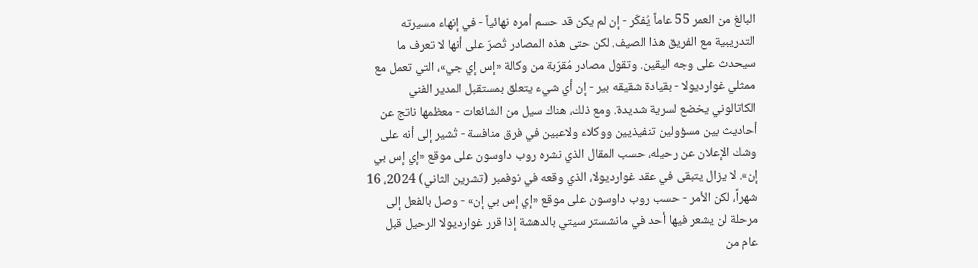البالغ من العمر 55 عاماً يُفكّر - إن لم يكن قد حسم أمره نهائياً - في إنهاء مسيرته التدريبية مع الفريق هذا الصيف. لكن حتى هذه المصادر تُصرّ على أنها لا تعرف ما سيحدث على وجه اليقين. وتقول مصادر مُقرّبة من وكالة «إس إي جي»، التي تعمل مع ممثلي غوارديولا - بقيادة شقيقه بير - إن أي شيء يتعلق بمستقبل المدير الفني الكاتالوني يخضع لسرية شديدة. ومع ذلك، هناك سيل من الشائعات - معظمها ناتج عن أحاديث بين مسؤولين تنفيذيين ووكلاء ولاعبين في فرق منافسة - تُشير إلى أنه على وشك الإعلان عن رحيله، حسب المقال الذي نشره روب داوسون على موقع «إي إس بي إن». لا يزال يتبقى في عقد غوارديولا، الذي وقعه في نوفمبر (تشرين الثاني) 2024، 16 شهراً، لكن الأمر - حسب روب داوسون على موقع «إي إس بي إن» - وصل بالفعل إلى مرحلة لن يشعر فيها أحد في مانشستر سيتي بالدهشة إذا قرر غوارديولا الرحيل قبل عام من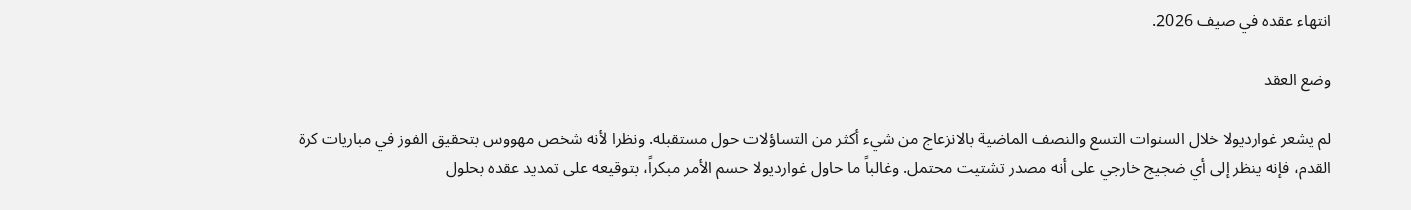انتهاء عقده في صيف 2026.

وضع العقد

لم يشعر غوارديولا خلال السنوات التسع والنصف الماضية بالانزعاج من شيء أكثر من التساؤلات حول مستقبله. ونظرا لأنه شخص مهووس بتحقيق الفوز في مباريات كرة القدم، فإنه ينظر إلى أي ضجيج خارجي على أنه مصدر تشتيت محتمل. وغالباً ما حاول غوارديولا حسم الأمر مبكراً، بتوقيعه على تمديد عقده بحلول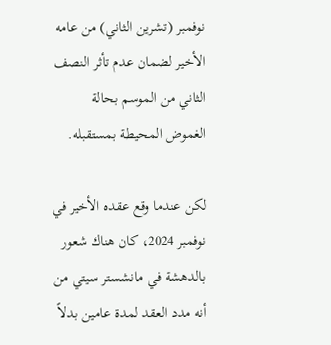نوفمبر (تشرين الثاني) من عامه الأخير لضمان عدم تأثر النصف الثاني من الموسم بحالة الغموض المحيطة بمستقبله.

لكن عندما وقع عقده الأخير في نوفمبر 2024، كان هناك شعور بالدهشة في مانشستر سيتي من أنه مدد العقد لمدة عامين بدلاً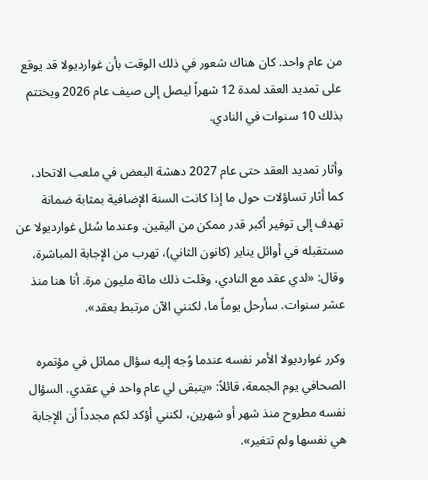من عام واحد. كان هناك شعور في ذلك الوقت بأن غوارديولا قد يوقع على تمديد العقد لمدة 12 شهراً ليصل إلى صيف عام 2026 ويختتم بذلك 10 سنوات في النادي.

وأثار تمديد العقد حتى عام 2027 دهشة البعض في ملعب الاتحاد، كما أثار تساؤلات حول ما إذا كانت السنة الإضافية بمثابة ضمانة تهدف إلى توفير أكبر قدر ممكن من اليقين. وعندما سُئل غوارديولا عن مستقبله في أوائل يناير (كانون الثاني)، تهرب من الإجابة المباشرة، وقال: «لدي عقد مع النادي، وقلت ذلك مائة مليون مرة. أنا هنا منذ عشر سنوات. سأرحل يوماً ما، لكنني الآن مرتبط بعقد».

وكرر غوارديولا الأمر نفسه عندما وُجه إليه سؤال مماثل في مؤتمره الصحافي يوم الجمعة، قائلاً: «يتبقى لي عام واحد في عقدي. السؤال نفسه مطروح منذ شهر أو شهرين، لكنني أؤكد لكم مجدداً أن الإجابة هي نفسها ولم تتغير».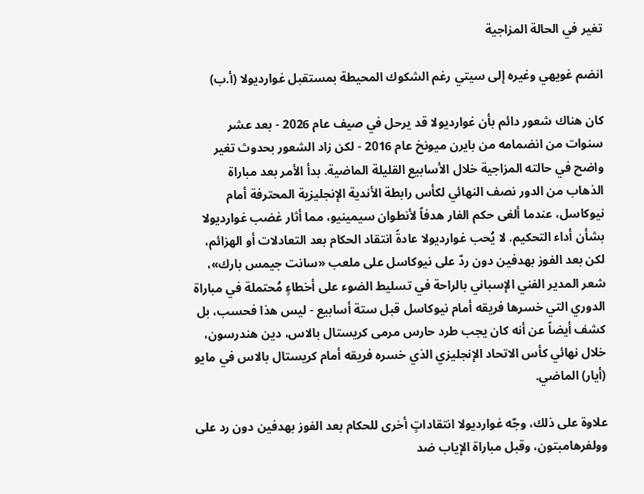تغير في الحالة المزاجية

انضم غويهي وغيره إلى سيتي رغم الشكوك المحيطة بمستقبل غوارديولا (أ.ب)

كان هناك شعور دائم بأن غوارديولا قد يرحل في صيف عام 2026 - بعد عشر سنوات من انضمامه من بايرن ميونخ عام 2016 - لكن زاد الشعور بحدوث تغير واضح في حالته المزاجية خلال الأسابيع القليلة الماضية. بدأ الأمر بعد مباراة الذهاب من الدور نصف النهائي لكأس رابطة الأندية الإنجليزية المحترفة أمام نيوكاسل، عندما ألغى حكم الفار هدفاً لأنطوان سيمينيو، مما أثار غضب غوارديولا بشأن أداء التحكيم. لا يُحب غوارديولا عادةً انتقاد الحكام بعد التعادلات أو الهزائم، لكن بعد الفوز بهدفين دون ردّ على نيوكاسل على ملعب «سانت جيمس بارك»، شعر المدير الفني الإسباني بالراحة في تسليط الضوء على أخطاءٍ مُحتملة في مباراة الدوري التي خسرها فريقه أمام نيوكاسل قبل ستة أسابيع - ليس هذا فحسب، بل كشف أيضاً عن أنه كان يجب طرد حارس مرمى كريستال بالاس، دين هندرسون، خلال نهائي كأس الاتحاد الإنجليزي الذي خسره فريقه أمام كريستال بالاس في مايو (أيار) الماضي.

علاوة على ذلك، وجّه غوارديولا انتقاداتٍ أخرى للحكام بعد الفوز بهدفين دون رد على وولفرهامبتون، وقبل مباراة الإياب ضد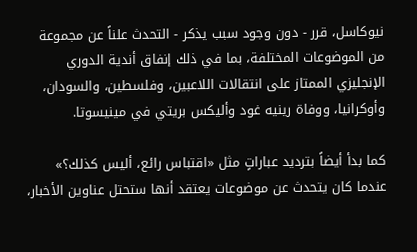نيوكاسل، قرر - دون وجود سبب يذكر - التحدث علناً عن مجموعة من الموضوعات المختلفة، بما في ذلك إنفاق أندية الدوري الإنجليزي الممتاز على انتقالات اللاعبين، وفلسطين، والسودان، وأوكرانيا، ووفاة رينيه غود وأليكس بريتي في مينيسوتا.

كما بدأ أيضاً بترديد عباراتٍ مثل «اقتباس رائع، أليس كذلك؟» عندما كان يتحدث عن موضوعات يعتقد أنها ستحتل عناوين الأخبار،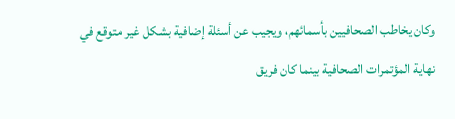وكان يخاطب الصحافيين بأسمائهم، ويجيب عن أسئلة إضافية بشكل غير متوقع في نهاية المؤتمرات الصحافية بينما كان فريق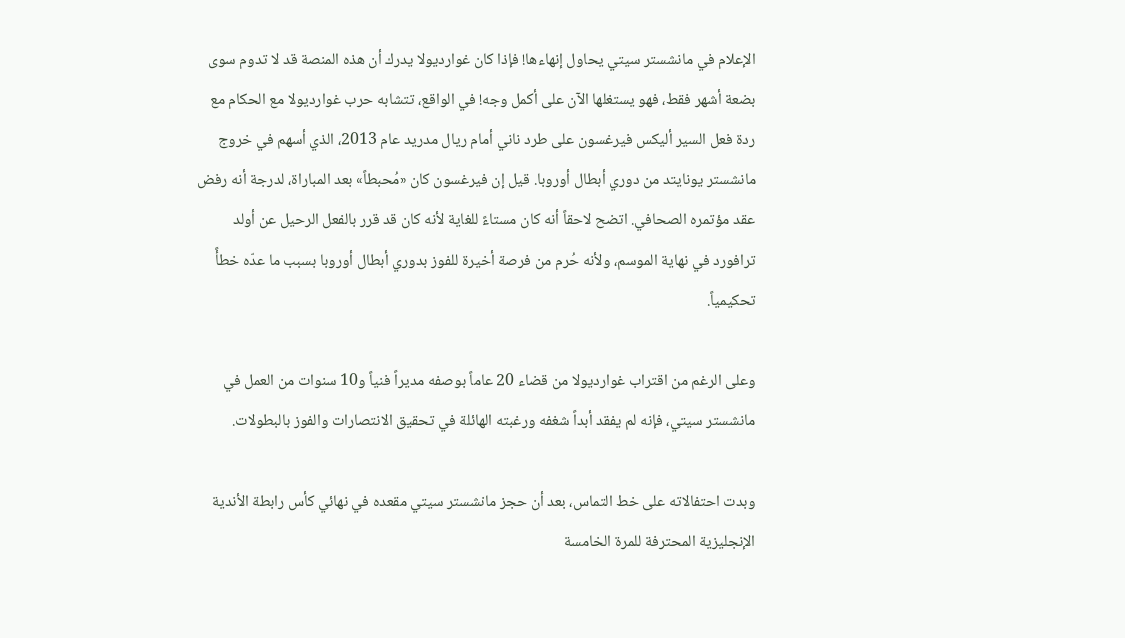الإعلام في مانشستر سيتي يحاول إنهاءها! فإذا كان غوارديولا يدرك أن هذه المنصة قد لا تدوم سوى بضعة أشهر فقط، فهو يستغلها الآن على أكمل وجه! في الواقع، تتشابه حرب غوارديولا مع الحكام مع ردة فعل السير أليكس فيرغسون على طرد ناني أمام ريال مدريد عام 2013، الذي أسهم في خروج مانشستر يونايتد من دوري أبطال أوروبا. قيل إن فيرغسون كان «مُحبطاً» بعد المباراة، لدرجة أنه رفض عقد مؤتمره الصحافي. اتضح لاحقاً أنه كان مستاءً للغاية لأنه كان قد قرر بالفعل الرحيل عن أولد ترافورد في نهاية الموسم، ولأنه حُرم من فرصة أخيرة للفوز بدوري أبطال أوروبا بسبب ما عدّه خطأً تحكيمياً.

وعلى الرغم من اقتراب غوارديولا من قضاء 20 عاماً بوصفه مديراً فنياً و10 سنوات من العمل في مانشستر سيتي، فإنه لم يفقد أبداً شغفه ورغبته الهائلة في تحقيق الانتصارات والفوز بالبطولات.

وبدت احتفالاته على خط التماس، بعد أن حجز مانشستر سيتي مقعده في نهائي كأس رابطة الأندية الإنجليزية المحترفة للمرة الخامسة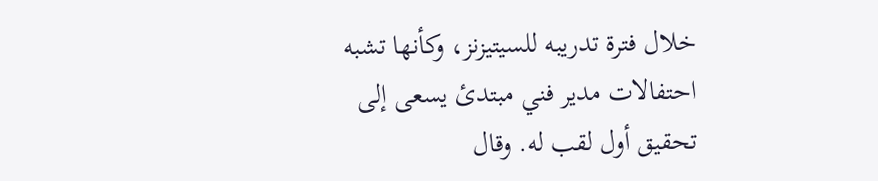خلال فترة تدريبه للسيتيزنز، وكأنها تشبه احتفالات مدير فني مبتدئ يسعى إلى تحقيق أول لقب له. وقال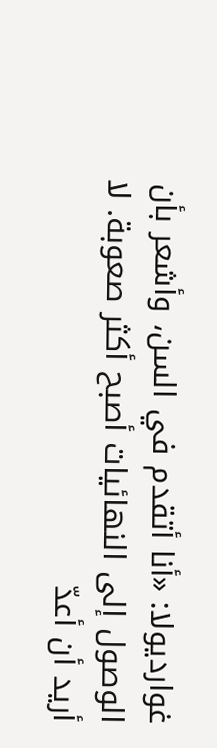غوارديولا: «أنا أتقدم في السن، وأشعر بأن الوصول إلى النهائيات أصبح أكثر صعوبة. لا أريد أن أعدّ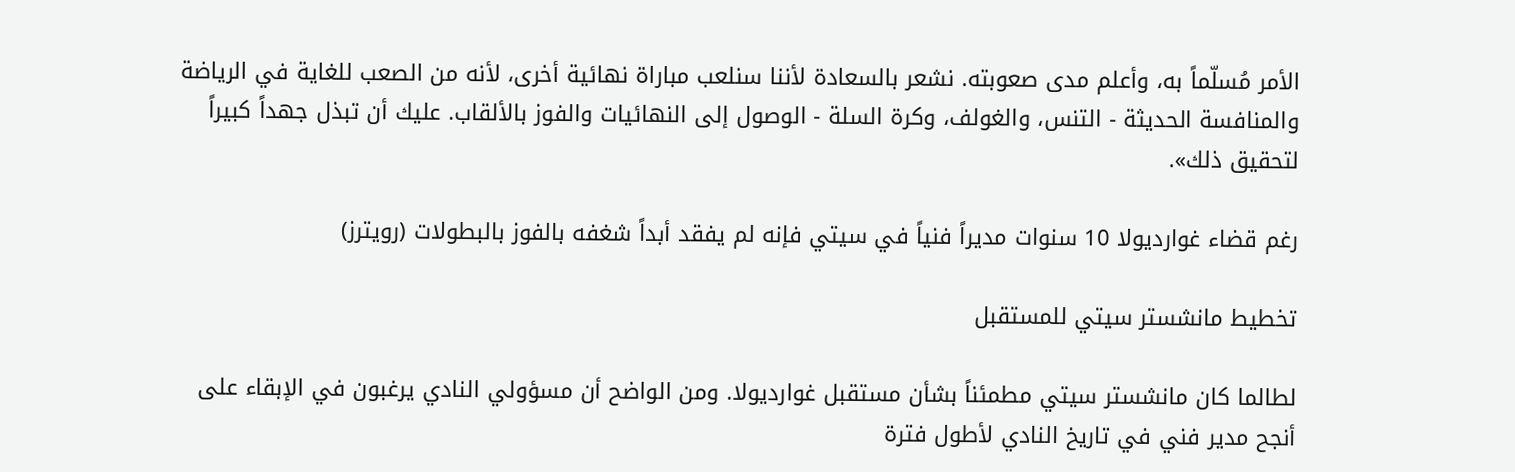الأمر مُسلّماً به، وأعلم مدى صعوبته. نشعر بالسعادة لأننا سنلعب مباراة نهائية أخرى، لأنه من الصعب للغاية في الرياضة والمنافسة الحديثة - التنس، والغولف، وكرة السلة - الوصول إلى النهائيات والفوز بالألقاب. عليك أن تبذل جهداً كبيراً لتحقيق ذلك».

رغم قضاء غوارديولا 10 سنوات مديراً فنياً في سيتي فإنه لم يفقد أبداً شغفه بالفوز بالبطولات (رويترز)

تخطيط مانشستر سيتي للمستقبل

لطالما كان مانشستر سيتي مطمئناً بشأن مستقبل غوارديولا. ومن الواضح أن مسؤولي النادي يرغبون في الإبقاء على أنجح مدير فني في تاريخ النادي لأطول فترة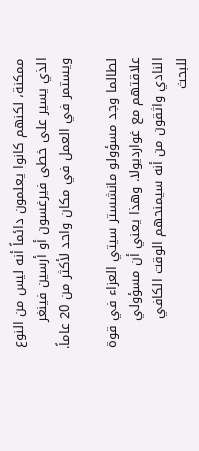ممكنة، لكنهم كانوا يعلمون دائماً أنه ليس من النوع الذي يسير على خطى فيرغسون أو أرسين فينغر ويستمر في العمل في مكان واحد لأكثر من 20 عاماً.

لطالما وجد مسؤولو مانشستر سيتي العزاء في قوة علاقتهم مع غوارديولا. وهذا يعني أن مسؤولي النادي واثقون من أنه سيمنحهم الوقت الكافي للبحث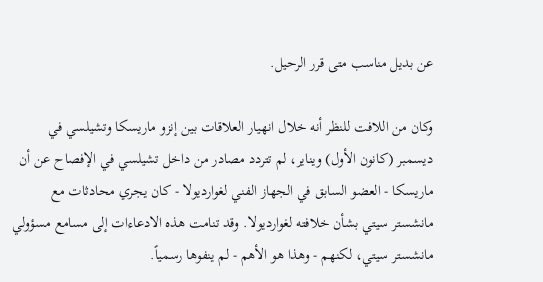عن بديل مناسب متى قرر الرحيل.

وكان من اللافت للنظر أنه خلال انهيار العلاقات بين إنزو ماريسكا وتشيلسي في ديسمبر (كانون الأول) ويناير، لم تتردد مصادر من داخل تشيلسي في الإفصاح عن أن ماريسكا - العضو السابق في الجهاز الفني لغوارديولا - كان يجري محادثات مع مانشستر سيتي بشأن خلافته لغوارديولا. وقد تنامت هذه الادعاءات إلى مسامع مسؤولي مانشستر سيتي، لكنهم - وهذا هو الأهم - لم ينفوها رسمياً.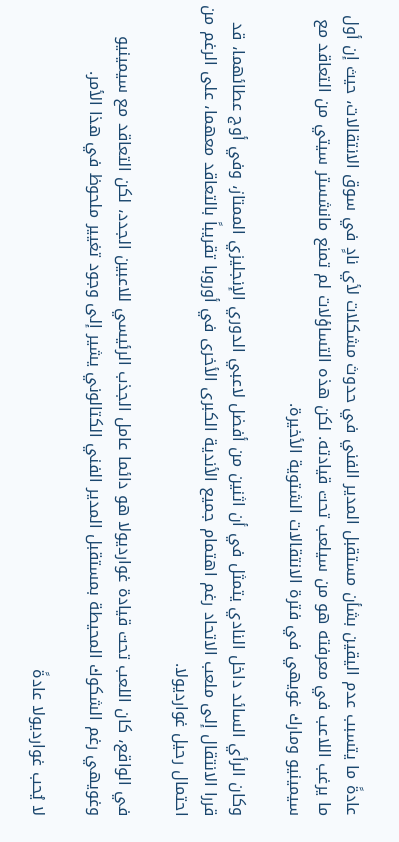عادةً ما يتسبب عدم اليقين بشأن مستقبل المدير الفني في حدوث مشكلات لأي نادٍ في سوق الانتقالات، حيث إن أول ما يرغب اللاعب في معرفته هو من سيلعب تحت قيادته. لكن هذه التساؤلات لم تمنع مانشستر سيتي من التعاقد مع سيمينيو ومارك غويهي في فترة الانتقالات الشتوية الأخيرة.

وكان الرأي السائد داخل النادي يتمثل في أن اثنين من أفضل لاعبي الدوري الإنجليزي الممتاز، وفي أوج عطائهما، قد قررا الانتقال إلى ملعب الاتحاد رغم اهتمام جميع الأندية الكبرى الأخرى في أوروبا تقريباً بالتعاقد معهما، على الرغم من احتمال رحيل غوارديولا.

في الواقع، كان اللعب تحت قيادة غوارديولا هو دائما عامل الجذب الرئيسي للاعبين الجدد، لكن التعاقد مع سيمينيو وغويهي رغم الشكوك المحيطة بمستقبل المدير الفني الكتالوني يشير إلى وجود تغيير ملحوظ في هذا الأمر.

لا يُحب غوارديولا عادةً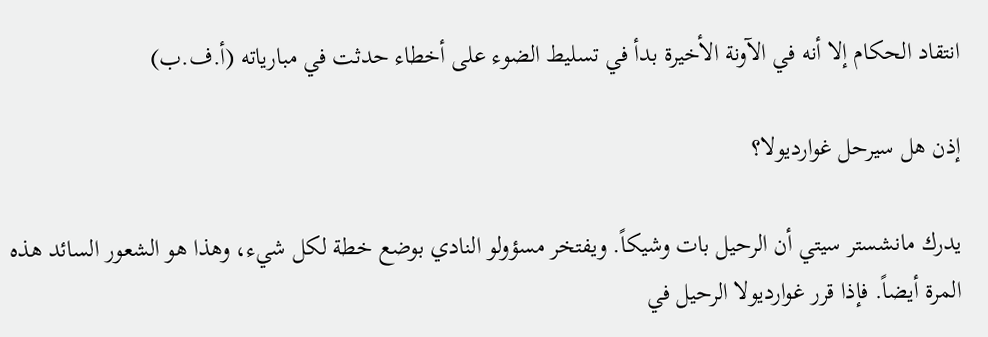انتقاد الحكام إلا أنه في الآونة الأخيرة بدأ في تسليط الضوء على أخطاء حدثت في مبارياته (أ.ف.ب)

إذن هل سيرحل غوارديولا؟

يدرك مانشستر سيتي أن الرحيل بات وشيكاً. ويفتخر مسؤولو النادي بوضع خطة لكل شيء، وهذا هو الشعور السائد هذه المرة أيضاً. فإذا قرر غوارديولا الرحيل في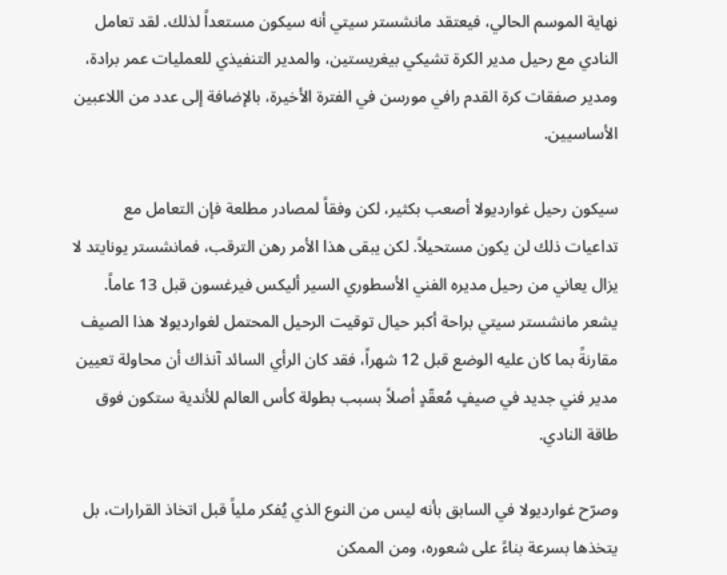نهاية الموسم الحالي، فيعتقد مانشستر سيتي أنه سيكون مستعداً لذلك. لقد تعامل النادي مع رحيل مدير الكرة تشيكي بيغريستين، والمدير التنفيذي للعمليات عمر برادة، ومدير صفقات كرة القدم رافي مورسن في الفترة الأخيرة، بالإضافة إلى عدد من اللاعبين الأساسيين.

سيكون رحيل غوارديولا أصعب بكثير، لكن وفقاً لمصادر مطلعة فإن التعامل مع تداعيات ذلك لن يكون مستحيلاً. لكن يبقى هذا الأمر رهن الترقب، فمانشستر يونايتد لا يزال يعاني من رحيل مديره الفني الأسطوري السير أليكس فيرغسون قبل 13 عاماً. يشعر مانشستر سيتي براحة أكبر حيال توقيت الرحيل المحتمل لغوارديولا هذا الصيف مقارنةً بما كان عليه الوضع قبل 12 شهراً، فقد كان الرأي السائد آنذاك أن محاولة تعيين مدير فني جديد في صيفٍ مُعقّدٍ أصلاً بسبب بطولة كأس العالم للأندية ستكون فوق طاقة النادي.

وصرّح غوارديولا في السابق بأنه ليس من النوع الذي يُفكر ملياً قبل اتخاذ القرارات، بل يتخذها بسرعة بناءً على شعوره، ومن الممكن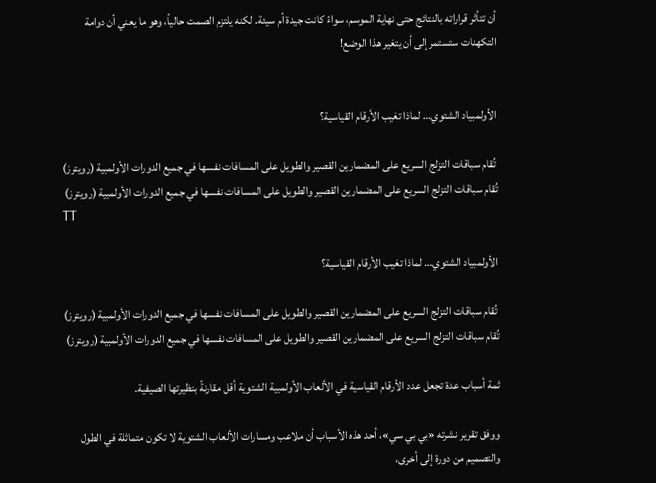أن تتأثر قراراته بالنتائج حتى نهاية الموسم، سواءً كانت جيدة أم سيئة. لكنه يلتزم الصمت حالياً، وهو ما يعني أن دوامة التكهنات ستستمر إلى أن يتغير هذا الوضع!


الأولمبياد الشتوي… لماذا تغيب الأرقام القياسية؟

 تُقام سباقات التزلج السريع على المضمارين القصير والطويل على المسافات نفسها في جميع الدورات الأولمبية (رويترز)
تُقام سباقات التزلج السريع على المضمارين القصير والطويل على المسافات نفسها في جميع الدورات الأولمبية (رويترز)
TT

الأولمبياد الشتوي… لماذا تغيب الأرقام القياسية؟

 تُقام سباقات التزلج السريع على المضمارين القصير والطويل على المسافات نفسها في جميع الدورات الأولمبية (رويترز)
تُقام سباقات التزلج السريع على المضمارين القصير والطويل على المسافات نفسها في جميع الدورات الأولمبية (رويترز)

ثمة أسباب عدة تجعل عدد الأرقام القياسية في الألعاب الأولمبية الشتوية أقل مقارنةً بنظيرتها الصيفية.

ووفق تقرير نشرته «بي بي سي»، أحد هذه الأسباب أن ملاعب ومسارات الألعاب الشتوية لا تكون متماثلة في الطول والتصميم من دورة إلى أخرى،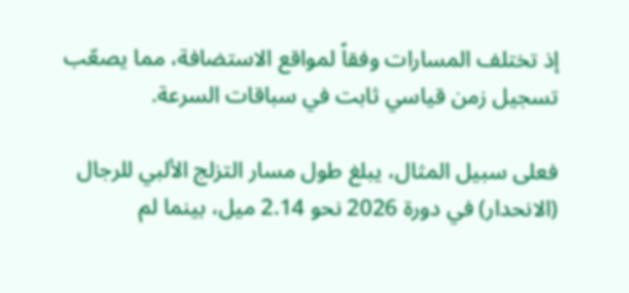إذ تختلف المسارات وفقاً لمواقع الاستضافة، مما يصعّب تسجيل زمن قياسي ثابت في سباقات السرعة.

فعلى سبيل المثال، يبلغ طول مسار التزلج الألبي للرجال (الانحدار) في دورة 2026 نحو 2.14 ميل، بينما لم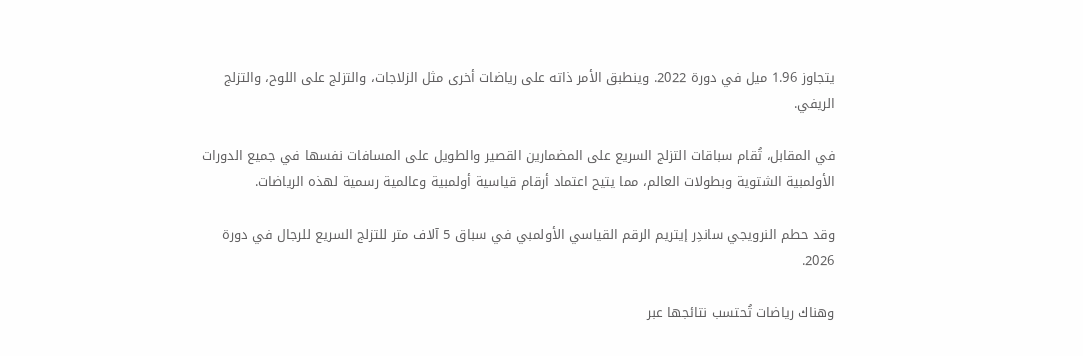يتجاوز 1.96 ميل في دورة 2022. وينطبق الأمر ذاته على رياضات أخرى مثل الزلاجات، والتزلج على اللوح، والتزلج الريفي.

في المقابل، تُقام سباقات التزلج السريع على المضمارين القصير والطويل على المسافات نفسها في جميع الدورات الأولمبية الشتوية وبطولات العالم، مما يتيح اعتماد أرقام قياسية أولمبية وعالمية رسمية لهذه الرياضات.

وقد حطم النرويجي ساندِر إيتريم الرقم القياسي الأولمبي في سباق 5 آلاف متر للتزلج السريع للرجال في دورة 2026.

وهناك رياضات تُحتسب نتائجها عبر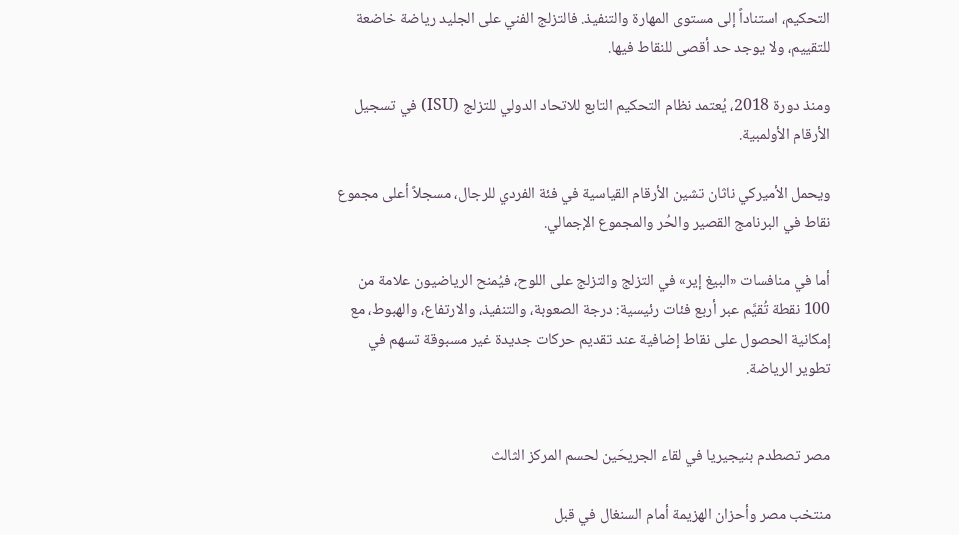التحكيم، استناداً إلى مستوى المهارة والتنفيذ. فالتزلج الفني على الجليد رياضة خاضعة للتقييم، ولا يوجد حد أقصى للنقاط فيها.

ومنذ دورة 2018، يُعتمد نظام التحكيم التابع للاتحاد الدولي للتزلج (ISU) في تسجيل الأرقام الأولمبية.

ويحمل الأميركي ناثان تشين الأرقام القياسية في فئة الفردي للرجال، مسجلاً أعلى مجموع نقاط في البرنامج القصير والحُر والمجموع الإجمالي.

أما في منافسات «البيغ إير» في التزلج والتزلج على اللوح، فيُمنح الرياضيون علامة من 100 نقطة تُقيَّم عبر أربع فئات رئيسية: درجة الصعوبة، والتنفيذ، والارتفاع، والهبوط، مع إمكانية الحصول على نقاط إضافية عند تقديم حركات جديدة غير مسبوقة تسهم في تطوير الرياضة.


مصر تصطدم بنيجيريا في لقاء الجريحَين لحسم المركز الثالث

منتخب مصر وأحزان الهزيمة أمام السنغال في قبل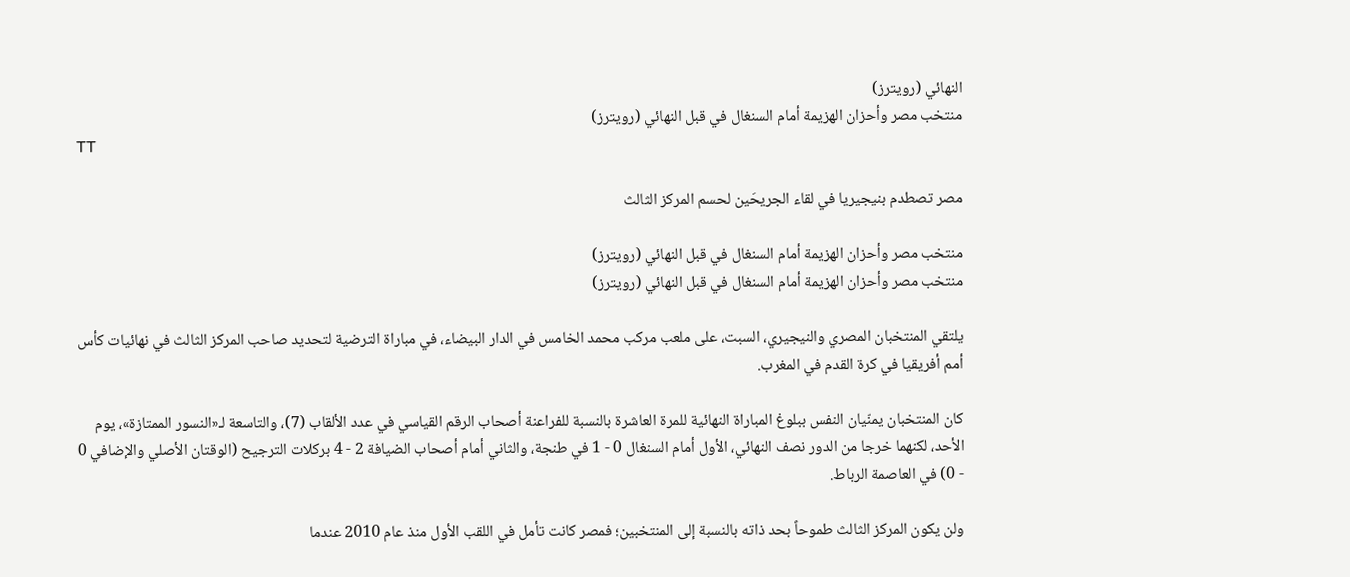النهائي (رويترز)
منتخب مصر وأحزان الهزيمة أمام السنغال في قبل النهائي (رويترز)
TT

مصر تصطدم بنيجيريا في لقاء الجريحَين لحسم المركز الثالث

منتخب مصر وأحزان الهزيمة أمام السنغال في قبل النهائي (رويترز)
منتخب مصر وأحزان الهزيمة أمام السنغال في قبل النهائي (رويترز)

يلتقي المنتخبان المصري والنيجيري، السبت، على ملعب مركب محمد الخامس في الدار البيضاء، في مباراة الترضية لتحديد صاحب المركز الثالث في نهائيات كأس أمم أفريقيا في كرة القدم في المغرب.

كان المنتخبان يمنّيان النفس ببلوغ المباراة النهائية للمرة العاشرة بالنسبة للفراعنة أصحاب الرقم القياسي في عدد الألقاب (7)، والتاسعة لـ«النسور الممتازة»، يوم الأحد، لكنهما خرجا من الدور نصف النهائي، الأول أمام السنغال 0 - 1 في طنجة، والثاني أمام أصحاب الضيافة 2 - 4 بركلات الترجيح (الوقتان الأصلي والإضافي 0 - 0) في العاصمة الرباط.

ولن يكون المركز الثالث طموحاً بحد ذاته بالنسبة إلى المنتخبين؛ فمصر كانت تأمل في اللقب الأول منذ عام 2010 عندما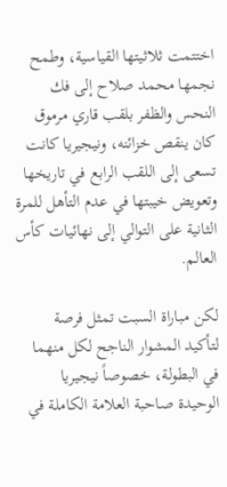اختتمت ثلاثيتها القياسية، وطمح نجمها محمد صلاح إلى فك النحس والظفر بلقب قاري مرموق كان ينقص خزائنه، ونيجيريا كانت تسعى إلى اللقب الرابع في تاريخها وتعويض خيبتها في عدم التأهل للمرة الثانية على التوالي إلى نهائيات كأس العالم.

لكن مباراة السبت تمثل فرصة لتأكيد المشوار الناجح لكل منهما في البطولة، خصوصاً نيجيريا الوحيدة صاحبة العلامة الكاملة في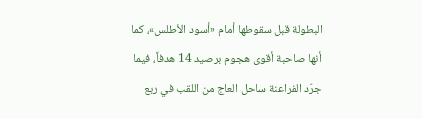البطولة قبل سقوطها أمام «أسود الأطلس»، كما أنها صاحبة أقوى هجوم برصيد 14 هدفاً، فيما جرّد الفراعنة ساحل العاج من اللقب في ربع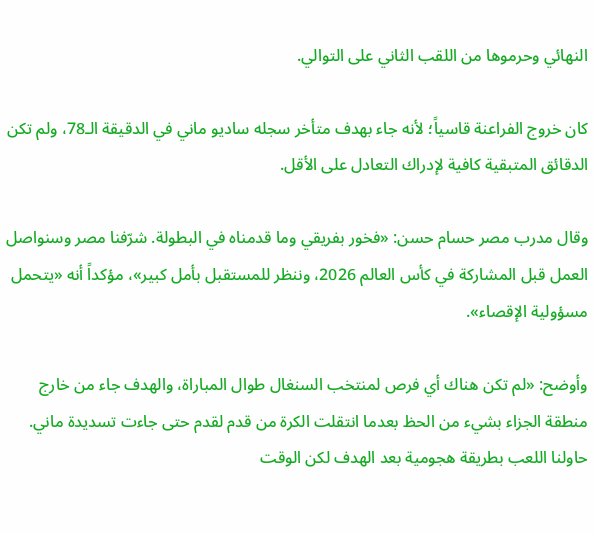النهائي وحرموها من اللقب الثاني على التوالي.

كان خروج الفراعنة قاسياً؛ لأنه جاء بهدف متأخر سجله ساديو ماني في الدقيقة الـ78، ولم تكن الدقائق المتبقية كافية لإدراك التعادل على الأقل.

وقال مدرب مصر حسام حسن: «فخور بفريقي وما قدمناه في البطولة. شرّفنا مصر وسنواصل العمل قبل المشاركة في كأس العالم 2026، وننظر للمستقبل بأمل كبير»، مؤكداً أنه «يتحمل مسؤولية الإقصاء».

وأوضح: «لم تكن هناك أي فرص لمنتخب السنغال طوال المباراة، والهدف جاء من خارج منطقة الجزاء بشيء من الحظ بعدما انتقلت الكرة من قدم لقدم حتى جاءت تسديدة ماني. حاولنا اللعب بطريقة هجومية بعد الهدف لكن الوقت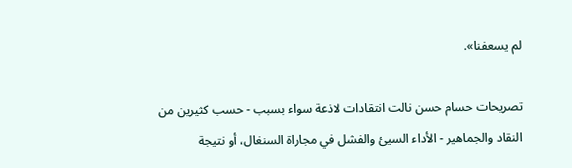لم يسعفنا».

تصريحات حسام حسن نالت انتقادات لاذعة سواء بسبب - حسب كثيرين من النقاد والجماهير - الأداء السيئ والفشل في مجاراة السنغال، أو نتيجة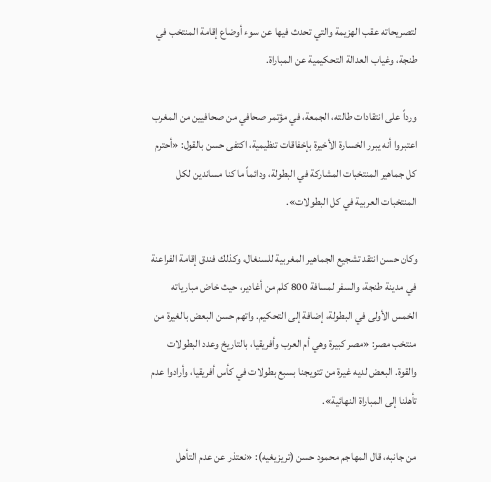لتصريحاته عقب الهزيمة والتي تحدث فيها عن سوء أوضاع إقامة المنتخب في طنجة، وغياب العدالة التحكيمية عن المباراة.

ورداً على انتقادات طالته، الجمعة، في مؤتمر صحافي من صحافيين من المغرب اعتبروا أنه يبرر الخسارة الأخيرة بإخفاقات تنظيمية، اكتفى حسن بالقول: «أحترم كل جماهير المنتخبات المشاركة في البطولة، ودائماً ما كنا مساندين لكل المنتخبات العربية في كل البطولات».

وكان حسن انتقد تشجيع الجماهير المغربية للسنغال، وكذلك فندق إقامة الفراعنة في مدينة طنجة، والسفر لمسافة 800 كلم من أغادير، حيث خاض مبارياته الخمس الأولى في البطولة، إضافة إلى التحكيم. واتهم حسن البعض بالغيرة من منتخب مصر: «مصر كبيرة وهي أم العرب وأفريقيا، بالتاريخ وعدد البطولات والقوة. البعض لديه غيرة من تتويجنا بسبع بطولات في كأس أفريقيا، وأرادوا عدم تأهلنا إلى المباراة النهائية».

من جانبه، قال المهاجم محمود حسن (تريزيغيه): «نعتذر عن عدم التأهل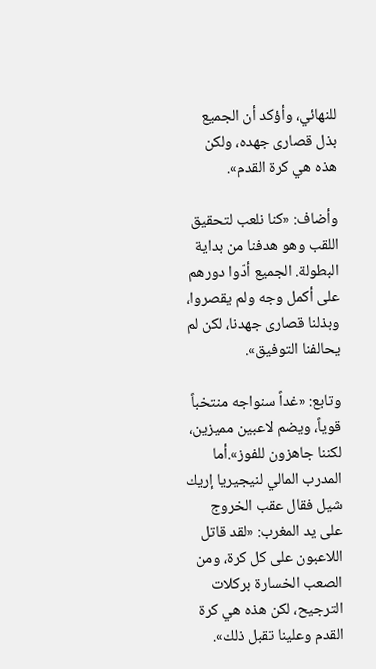للنهائي، وأؤكد أن الجميع بذل قصارى جهده، ولكن هذه هي كرة القدم».

وأضاف: «كنا نلعب لتحقيق اللقب وهو هدفنا من بداية البطولة. الجميع أدّوا دورهم على أكمل وجه ولم يقصروا، وبذلنا قصارى جهدنا، لكن لم يحالفنا التوفيق».

وتابع: «غداً سنواجه منتخباً قوياً، ويضم لاعبين مميزين، لكننا جاهزون للفوز».أما المدرب المالي لنيجيريا إريك شيل فقال عقب الخروج على يد المغرب: «لقد قاتل اللاعبون على كل كرة، ومن الصعب الخسارة بركلات الترجيح، لكن هذه هي كرة القدم وعلينا تقبل ذلك».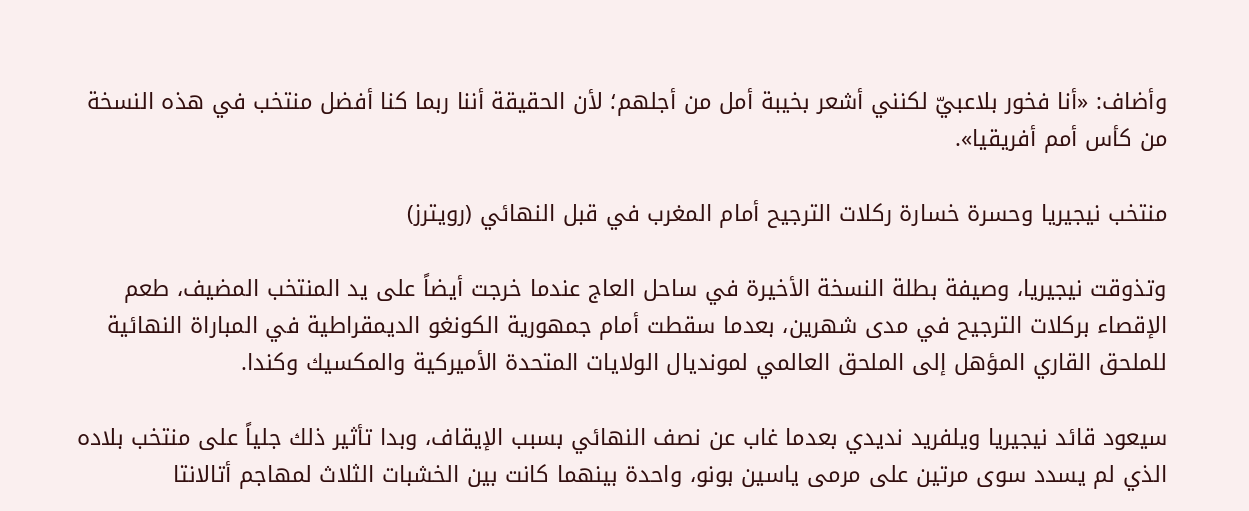وأضاف: «أنا فخور بلاعبيّ لكنني أشعر بخيبة أمل من أجلهم؛ لأن الحقيقة أننا ربما كنا أفضل منتخب في هذه النسخة من كأس أمم أفريقيا».

منتخب نيجيريا وحسرة خسارة ركلات الترجيح أمام المغرب في قبل النهائي (رويترز)

وتذوقت نيجيريا، وصيفة بطلة النسخة الأخيرة في ساحل العاج عندما خرجت أيضاً على يد المنتخب المضيف، طعم الإقصاء بركلات الترجيح في مدى شهرين، بعدما سقطت أمام جمهورية الكونغو الديمقراطية في المباراة النهائية للملحق القاري المؤهل إلى الملحق العالمي لمونديال الولايات المتحدة الأميركية والمكسيك وكندا.

سيعود قائد نيجيريا ويلفريد نديدي بعدما غاب عن نصف النهائي بسبب الإيقاف، وبدا تأثير ذلك جلياً على منتخب بلاده الذي لم يسدد سوى مرتين على مرمى ياسين بونو، واحدة بينهما كانت بين الخشبات الثلاث لمهاجم أتالانتا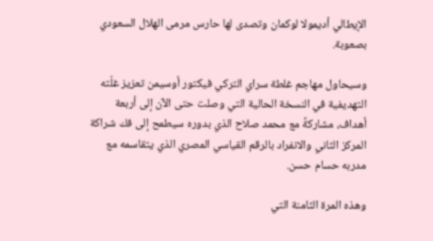الإيطالي أديمولا لوكمان وتصدى لها حارس مرمى الهلال السعودي بصعوبة.

وسيحاول مهاجم غلطة سراي التركي فيكتور أوسيمن تعزيز غلّته التهديفية في النسخة الحالية التي وصلت حتى الآن إلى أربعة أهداف، مشاركةً مع محمد صلاح الذي بدوره سيطمح إلى فك شراكة المركز الثاني والانفراد بالرقم القياسي المصري الذي يتقاسمه مع مدربه حسام حسن.

وهذه المرة الثامنة التي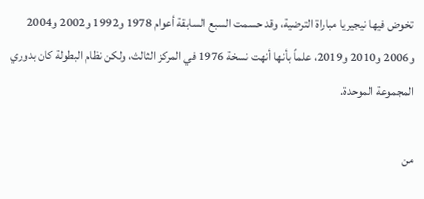تخوض فيها نيجيريا مباراة الترضية، وقد حسمت السبع السابقة أعوام 1978 و1992 و2002 و2004 و2006 و2010 و2019، علماً بأنها أنهت نسخة 1976 في المركز الثالث، ولكن نظام البطولة كان بدوري المجموعة الموحدة.

من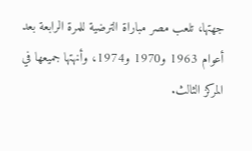جهتها، تلعب مصر مباراة الترضية للمرة الرابعة بعد أعوام 1963 و1970 و1974، وأنهتها جميعها في المركز الثالث.